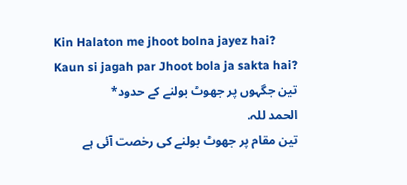Kin Halaton me jhoot bolna jayez hai?
Kaun si jagah par Jhoot bola ja sakta hai?
تین جگہوں پر جھوٹ بولنے کے حدود*
الحمد للہ.
تين مقام پر جھوٹ بولنے كى رخصت آئى ہے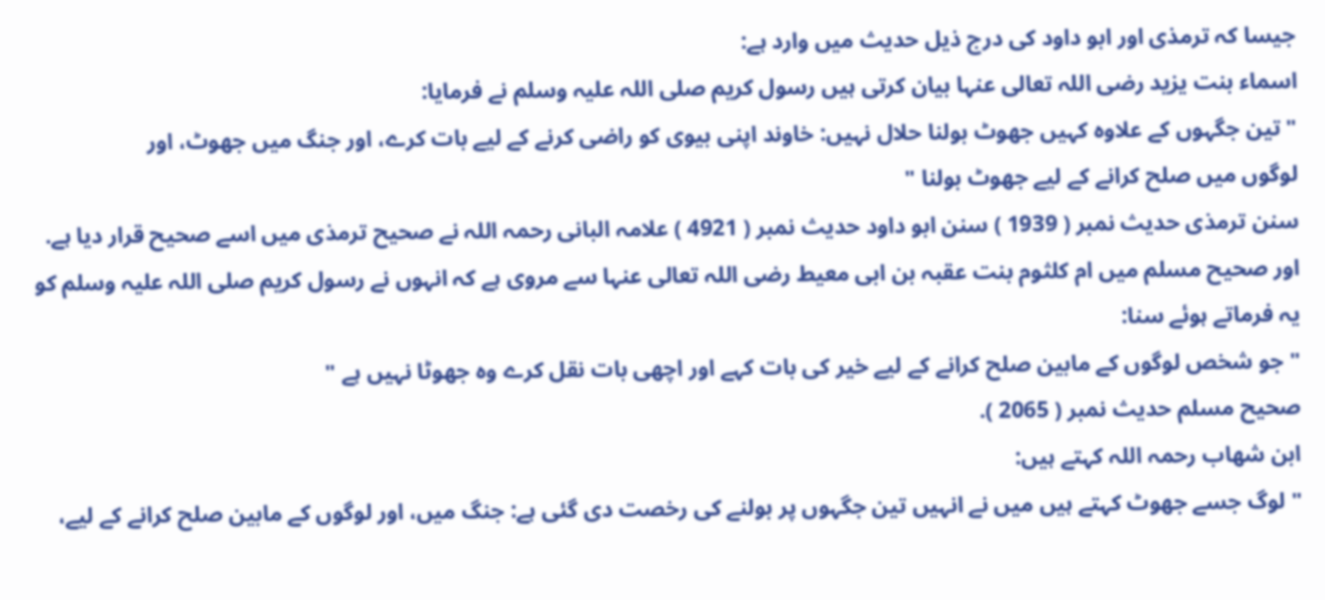جيسا كہ ترمذى اور ابو داود كى درج ذيل حديث ميں وارد ہے:
اسماء بنت يزيد رضى اللہ تعالى عنہا بيان كرتى ہيں رسول كريم صلى اللہ عليہ وسلم نے فرمايا:
" تين جگہوں كے علاوہ كہيں جھوٹ بولنا حلال نہيں: خاوند اپنى بيوى كو راضى كرنے كے ليے بات كرے، اور جنگ ميں جھوٹ، اور
لوگوں ميں صلح كرانے كے ليے جھوٹ بولنا "
سنن ترمذى حديث نمبر ( 1939 ) سنن ابو داود حديث نمبر ( 4921 ) علامہ البانى رحمہ اللہ نے صحيح ترمذى ميں اسے صحيح قرار ديا ہے.
اور صحيح مسلم ميں ام كلثوم بنت عقبہ بن ابى معيط رضى اللہ تعالى عنہا سے مروى ہے كہ انہوں نے رسول كريم صلى اللہ عليہ وسلم كو يہ فرماتے ہوئے سنا:
" جو شخص لوگوں كے مابين صلح كرانے كے ليے خير كى بات كہے اور اچھى بات نقل كرے وہ جھوٹا نہيں ہے "
صحيح مسلم حديث نمبر ( 2065 ).
ابن شھاب رحمہ اللہ كہتے ہيں:
" لوگ جسے جھوٹ كہتے ہيں ميں نے انہيں تين جگہوں پر بولنے كى رخصت دى گئى ہے: جنگ ميں، اور لوگوں كے مابين صلح كرانے كے ليے،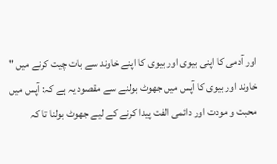اور آدمى كا اپنى بيوى اور بيوى كا اپنے خاوند سے بات چيت كرنے ميں "
خاوند اور بيوى كا آپس ميں جھوٹ بولنے سے مقصود يہ ہے كہ: آپس ميں محبت و مودت اور دائمى الفت پيدا كرنے كے ليے جھوٹ بولنا تا كہ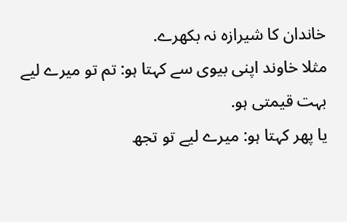خاندان كا شيرازہ نہ بكھرے.
مثلا خاوند اپنى بيوى سے كہتا ہو: تم تو ميرے ليے بہت قيمتى ہو.
يا پھر كہتا ہو: ميرے ليے تو تجھ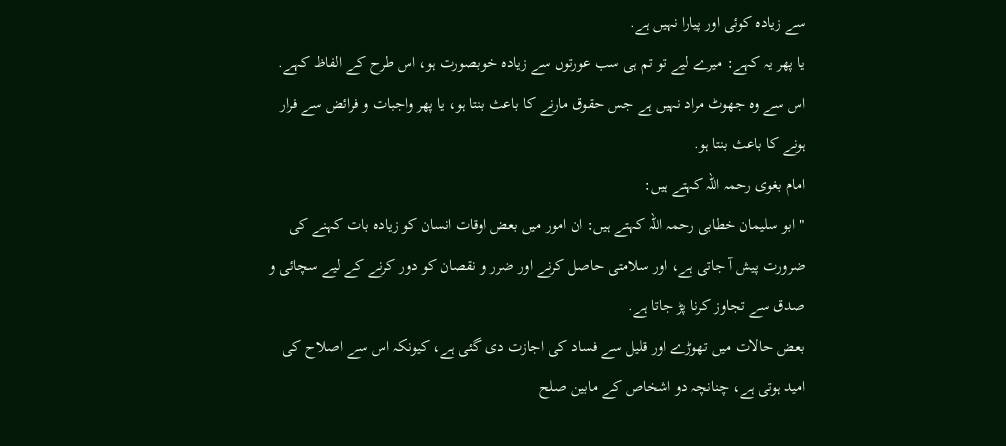سے زيادہ كوئى اور پيارا نہيں ہے.
يا پھر يہ كہے: ميرے ليے تو تم ہى سب عورتوں سے زيادہ خوبصورت ہو، اس طرح كے الفاظ كہے.
اس سے وہ جھوٹ مراد نہيں ہے جس حقوق مارنے كا باعث بنتا ہو، يا پھر واجبات و فرائض سے فرار ہونے كا باعث بنتا ہو.
امام بغوى رحمہ اللہ كہتے ہيں:
" ابو سليمان خطابى رحمہ اللہ كہتے ہيں: ان امور ميں بعض اوقات انسان كو زيادہ بات كہنے كى ضرورت پيش آ جاتى ہے، اور سلامتى حاصل كرنے اور ضرر و نقصان كو دور كرنے كے ليے سچائى و صدق سے تجاوز كرنا پڑ جاتا ہے.
بعض حالات ميں تھوڑے اور قليل سے فساد كى اجازت دى گئى ہے، كيونكہ اس سے اصلاح كى اميد ہوتى ہے، چنانچہ دو اشخاص كے مابين صلح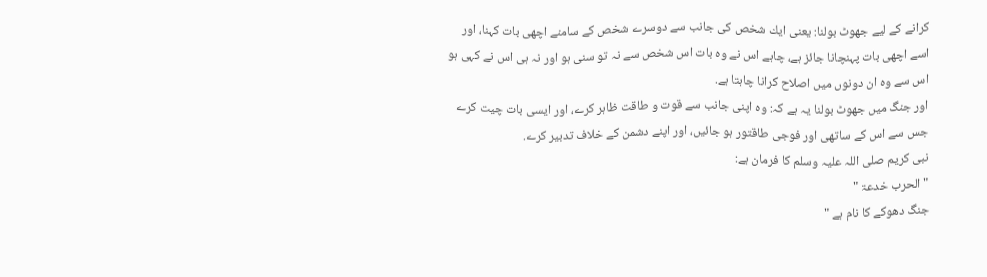كرانے كے ليے جھوٹ بولنا: يعنى ايك شخص كى جانب سے دوسرے شخص كے سامنے اچھى بات كہنا، اور اسے اچھى بات پہنچانا جائز ہے، چاہے اس نے وہ بات اس شخص سے نہ تو سنى ہو اور نہ ہى اس نے كہى ہو اس سے وہ ان دونوں ميں اصلاح كرانا چاہتا ہے.
اور جنگ ميں جھوٹ بولنا يہ ہے كہ: وہ اپنى جانب سے قوت و طاقت ظاہر كرے، اور ايسى بات چيت كرے جس سے اس كے ساتھى اور فوجى طاقتور ہو جائيں، اور اپنے دشمن كے خلاف تدبير كرے.
نبى كريم صلى اللہ عليہ وسلم كا فرمان ہے:
" الحرب خدعۃ "
جنگ دھوكے كا نام ہے "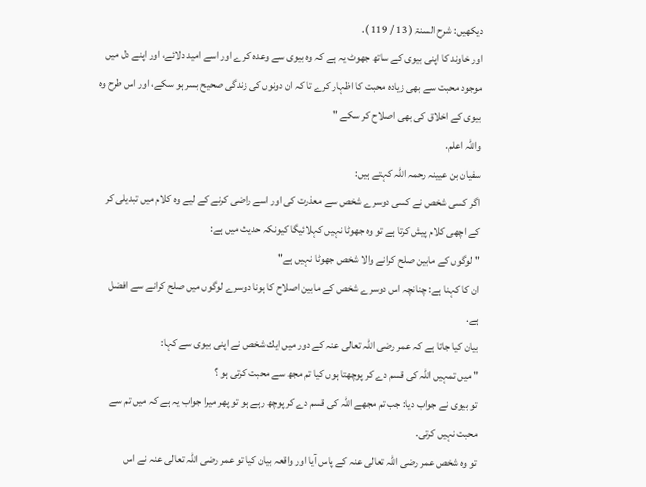ديكھيں: شرح السنۃ ( 13 / 119 ).
اور خاوند كا اپنى بيوى كے ساتھ جھوٹ يہ ہے كہ وہ بيوى سے وعدہ كرے اور اسے اميد دلائے، اور اپنے دل ميں موجود محبت سے بھى زيادہ محبت كا اظہار كرے تا كہ ان دونوں كى زندگى صحيح بسر ہو سكے، اور اس طرح وہ بيوى كے اخلاق كى بھى اصلاح كر سكے "
واللہ اعلم.
سفيان بن عيينہ رحمہ اللہ كہتے ہيں:
اگر كسى شخص نے كسى دوسرے شخص سے معذرت كى اور اسے راضى كرنے كے ليے وہ كلام ميں تبديلى كر كے اچھى كلام پيش كرتا ہے تو وہ جھوٹا نہيں كہلائيگا كيونكہ حديث ميں ہے:
" لوگوں كے مابين صلح كرانے والا شخص جھوٹا نہيں ہے"
ان كا كہنا ہے: چنانچہ اس دوسرے شخص كے مابين اصلاح كا ہونا دوسرے لوگوں ميں صلح كرانے سے افضل ہے.
بيان كيا جاتا ہے كہ عمر رضى اللہ تعالى عنہ كے دور ميں ايك شخص نے اپنى بيوى سے كہا:
" ميں تمہيں اللہ كى قسم دے كر پوچھتا ہوں كيا تم مجھ سے محبت كرتى ہو ؟
تو بيوى نے جواب ديا: جب تم مجھے اللہ كى قسم دے كر پوچھ رہے ہو تو پھر ميرا جواب يہ ہے كہ ميں تم سے محبت نہيں كرتى.
تو وہ شخص عمر رضى اللہ تعالى عنہ كے پاس آيا اور واقعہ بيان كيا تو عمر رضى اللہ تعالى عنہ نے اس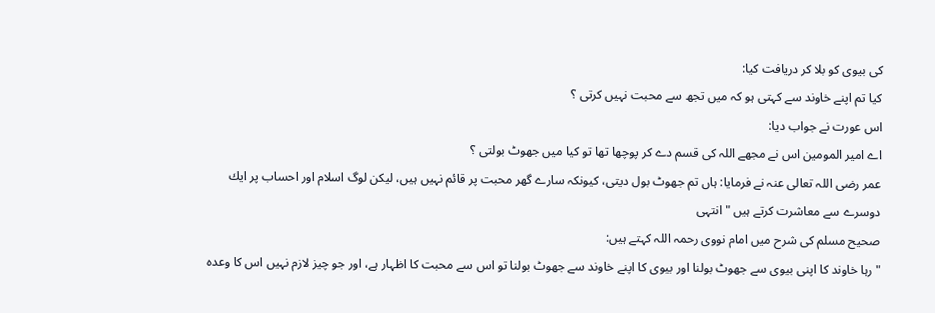كى بيوى كو بلا كر دريافت كيا:
كيا تم اپنے خاوند سے كہتى ہو كہ ميں تجھ سے محبت نہيں كرتى ؟
اس عورت نے جواب ديا:
اے امير المومين اس نے مجھے اللہ كى قسم دے كر پوچھا تھا تو كيا ميں جھوٹ بولتى ؟
عمر رضى اللہ تعالى عنہ نے فرمايا: ہاں تم جھوٹ بول ديتى، كيونكہ سارے گھر محبت پر قائم نہيں ہيں، ليكن لوگ اسلام اور احساب پر ايك دوسرے سے معاشرت كرتے ہيں " انتہى
صحيح مسلم كى شرح ميں امام نووى رحمہ اللہ كہتے ہيں:
" رہا خاوند كا اپنى بيوى سے جھوٹ بولنا اور بيوى كا اپنے خاوند سے جھوٹ بولنا تو اس سے محبت كا اظہار ہے، اور جو چيز لازم نہيں اس كا وعدہ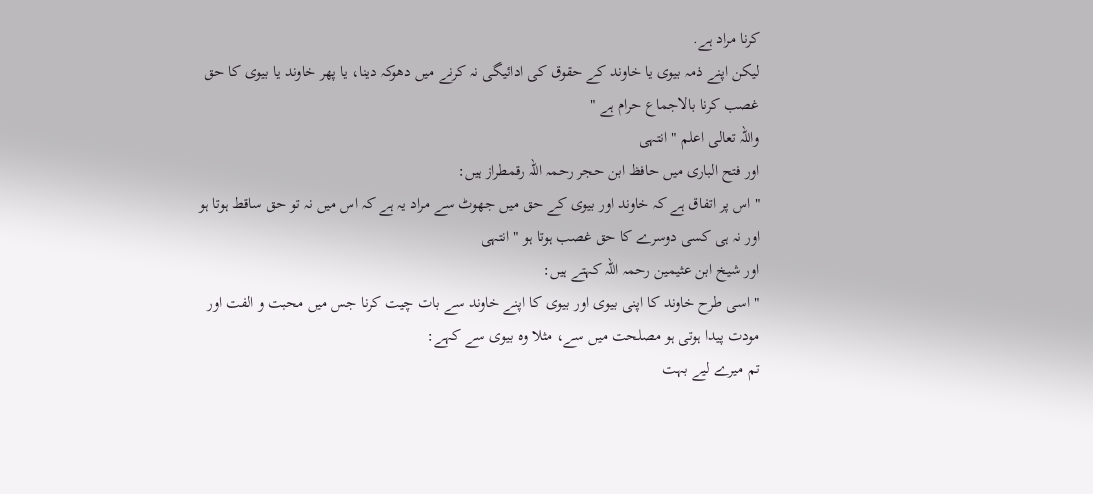كرنا مراد ہے.
ليكن اپنے ذمہ بيوى يا خاوند كے حقوق كى ادائيگى نہ كرنے ميں دھوكہ دينا، يا پھر خاوند يا بيوى كا حق غصب كرنا بالاجماع حرام ہے "
واللہ تعالى اعلم " انتہى
اور فتح البارى ميں حافظ ابن حجر رحمہ اللہ رقمطراز ہيں:
" اس پر اتفاق ہے كہ خاوند اور بيوى كے حق ميں جھوٹ سے مراد يہ ہے كہ اس ميں نہ تو حق ساقط ہوتا ہو اور نہ ہى كسى دوسرے كا حق غصب ہوتا ہو " انتہى
اور شيخ ابن عثيمين رحمہ اللہ كہتے ہيں:
" اسى طرح خاوند كا اپنى بيوى اور بيوى كا اپنے خاوند سے بات چيت كرنا جس ميں محبت و الفت اور مودت پيدا ہوتى ہو مصلحت ميں سے، مثلا وہ بيوى سے كہے:
تم ميرے ليے بہت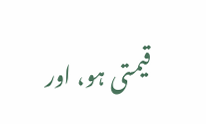قيمتى ہو، اور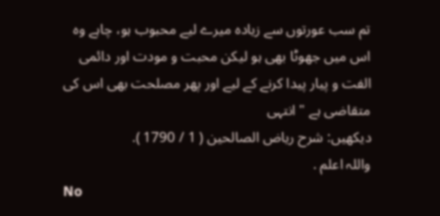تم سب عورتوں سے زيادہ ميرے ليے محبوب ہو، چاہے وہ اس ميں جھوٹا بھى ہو ليكن محبت و مودت اور دائمى الفت و پيار پيدا كرنے كے ليے اور پھر مصلحت بھى اس كى متقاضى ہے " انتہى
ديكھيں: شرح رياض الصالحين ( 1 / 1790 ).
واللہ اعلم .
No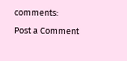comments:
Post a Comment